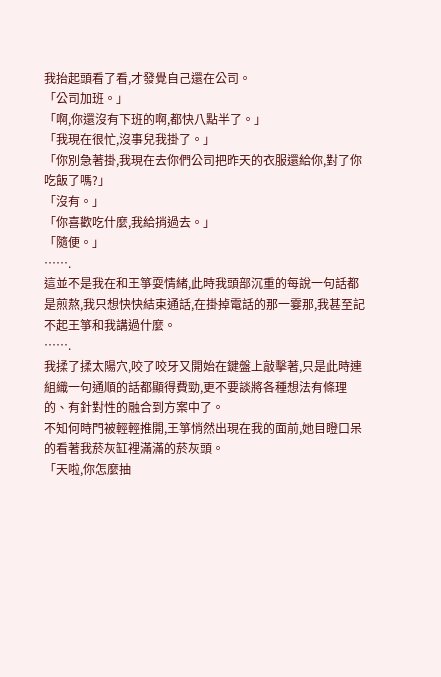我抬起頭看了看,才發覺自己還在公司。
「公司加班。」
「啊,你還沒有下班的啊,都快八點半了。」
「我現在很忙,沒事兒我掛了。」
「你別急著掛,我現在去你們公司把昨天的衣服還給你,對了你吃飯了嗎?」
「沒有。」
「你喜歡吃什麼,我給捎過去。」
「隨便。」
…….
這並不是我在和王箏耍情緒,此時我頭部沉重的每說一句話都是煎熬,我只想快快結束通話,在掛掉電話的那一霎那,我甚至記不起王箏和我講過什麼。
…….
我揉了揉太陽穴,咬了咬牙又開始在鍵盤上敲擊著,只是此時連組織一句通順的話都顯得費勁,更不要談將各種想法有條理的、有針對性的融合到方案中了。
不知何時門被輕輕推開,王箏悄然出現在我的面前,她目瞪口呆的看著我菸灰缸裡滿滿的菸灰頭。
「天啦,你怎麼抽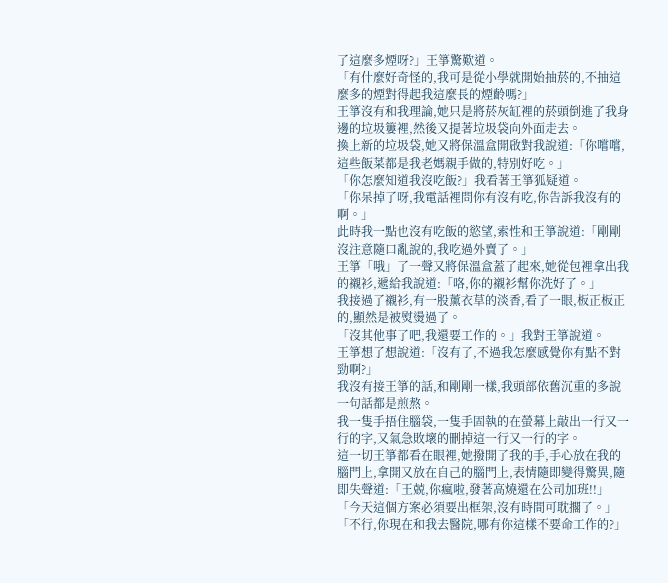了這麼多煙呀?」王箏驚歎道。
「有什麼好奇怪的,我可是從小學就開始抽菸的,不抽這麼多的煙對得起我這麼長的煙齡嗎?」
王箏沒有和我理論,她只是將菸灰缸裡的菸頭倒進了我身邊的垃圾簍裡,然後又提著垃圾袋向外面走去。
換上新的垃圾袋,她又將保溫盒開啟對我說道:「你嚐嚐,這些飯菜都是我老媽親手做的,特別好吃。」
「你怎麼知道我沒吃飯?」我看著王箏狐疑道。
「你呆掉了呀,我電話裡問你有沒有吃,你告訴我沒有的啊。」
此時我一點也沒有吃飯的慾望,索性和王箏說道:「剛剛沒注意隨口亂說的,我吃過外賣了。」
王箏「哦」了一聲又將保溫盒蓋了起來,她從包裡拿出我的襯衫,遞給我說道:「咯,你的襯衫幫你洗好了。」
我接過了襯衫,有一股薰衣草的淡香,看了一眼,板正板正的,顯然是被熨燙過了。
「沒其他事了吧,我還要工作的。」我對王箏說道。
王箏想了想說道:「沒有了,不過我怎麼感覺你有點不對勁啊?」
我沒有接王箏的話,和剛剛一樣,我頭部依舊沉重的多說一句話都是煎熬。
我一隻手捂住腦袋,一隻手固執的在螢幕上敲出一行又一行的字,又氣急敗壞的刪掉這一行又一行的字。
這一切王箏都看在眼裡,她撥開了我的手,手心放在我的腦門上,拿開又放在自己的腦門上,表情隨即變得驚異,隨即失聲道:「王兢,你瘋啦,發著高燒還在公司加班!!」
「今天這個方案必須要出框架,沒有時間可耽擱了。」
「不行,你現在和我去醫院,哪有你這樣不要命工作的?」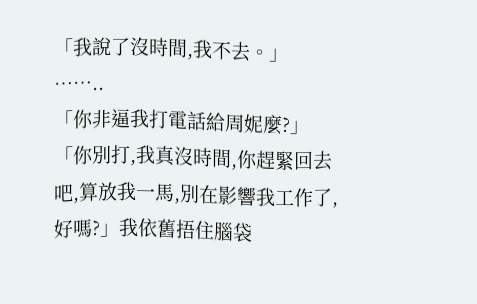「我說了沒時間,我不去。」
……..
「你非逼我打電話給周妮麼?」
「你別打,我真沒時間,你趕緊回去吧,算放我一馬,別在影響我工作了,好嗎?」我依舊捂住腦袋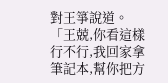對王箏說道。
「王兢,你看這樣行不行,我回家拿筆記本,幫你把方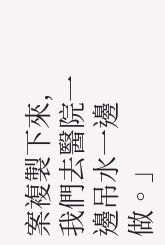案複製下來,我們去醫院一邊吊水一邊做。」